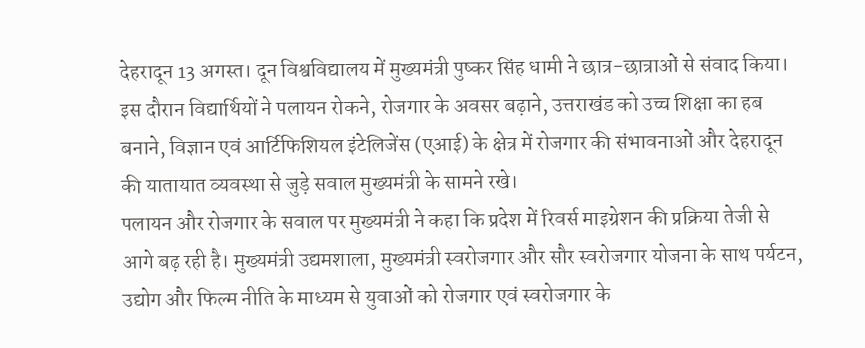देहरादून 13 अगस्त। दून विश्वविद्यालय में मुख्यमंत्री पुष्कर सिंह धामी ने छात्र-छात्राओं से संवाद किया। इस दौरान विद्यार्थियों ने पलायन रोकने, रोजगार के अवसर बढ़ाने, उत्तराखंड को उच्च शिक्षा का हब बनाने, विज्ञान एवं आर्टिफिशियल इंटेलिजेंस (एआई) के क्षेत्र में रोजगार की संभावनाओं और देहरादून की यातायात व्यवस्था से जुड़े सवाल मुख्यमंत्री के सामने रखे।
पलायन और रोजगार के सवाल पर मुख्यमंत्री ने कहा कि प्रदेश में रिवर्स माइग्रेशन की प्रक्रिया तेजी से आगे बढ़ रही है। मुख्यमंत्री उद्यमशाला, मुख्यमंत्री स्वरोजगार और सौर स्वरोजगार योजना के साथ पर्यटन, उद्योग और फिल्म नीति के माध्यम से युवाओं को रोजगार एवं स्वरोजगार के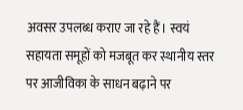अवसर उपलब्ध कराए जा रहे हैं। स्वयं सहायता समूहों को मजबूत कर स्थानीय स्तर पर आजीविका के साधन बढ़ाने पर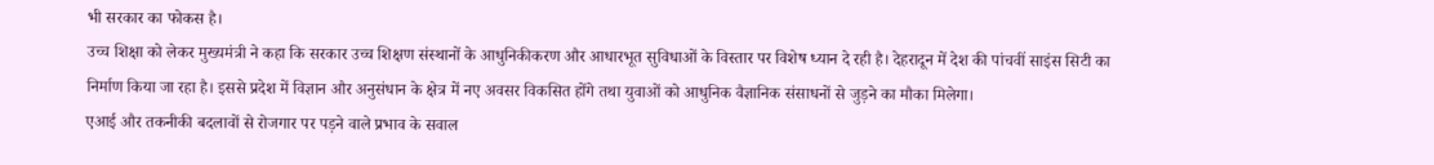भी सरकार का फोकस है।
उच्च शिक्षा को लेकर मुख्यमंत्री ने कहा कि सरकार उच्च शिक्षण संस्थानों के आधुनिकीकरण और आधारभूत सुविधाओं के विस्तार पर विशेष ध्यान दे रही है। देहरादून में देश की पांचवीं साइंस सिटी का निर्माण किया जा रहा है। इससे प्रदेश में विज्ञान और अनुसंधान के क्षेत्र में नए अवसर विकसित होंगे तथा युवाओं को आधुनिक वैज्ञानिक संसाधनों से जुड़ने का मौका मिलेगा।
एआई और तकनीकी बदलावों से रोजगार पर पड़ने वाले प्रभाव के सवाल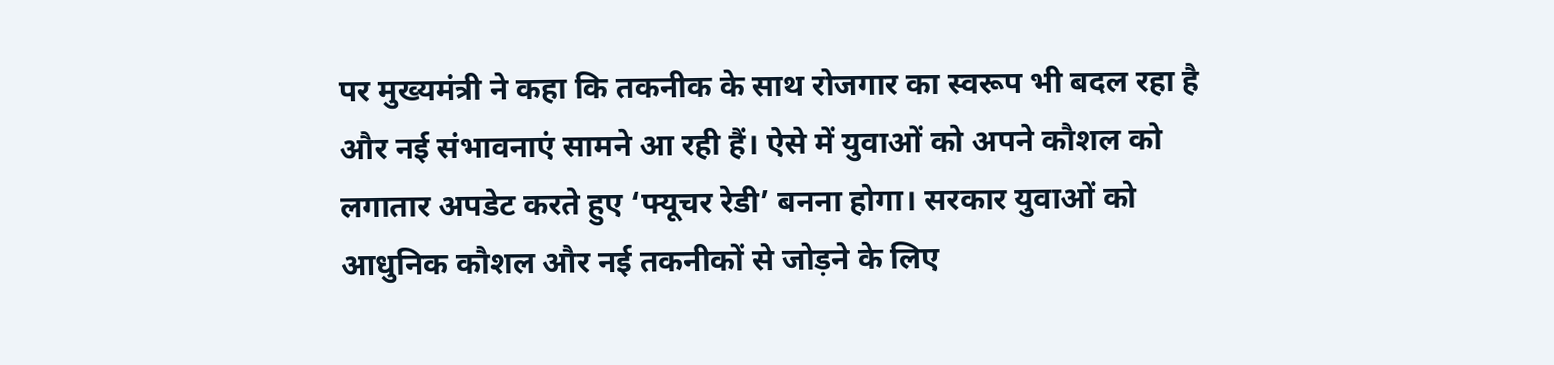पर मुख्यमंत्री ने कहा कि तकनीक के साथ रोजगार का स्वरूप भी बदल रहा है और नई संभावनाएं सामने आ रही हैं। ऐसे में युवाओं को अपने कौशल को लगातार अपडेट करते हुए ‘फ्यूचर रेडी’ बनना होगा। सरकार युवाओं को आधुनिक कौशल और नई तकनीकों से जोड़ने के लिए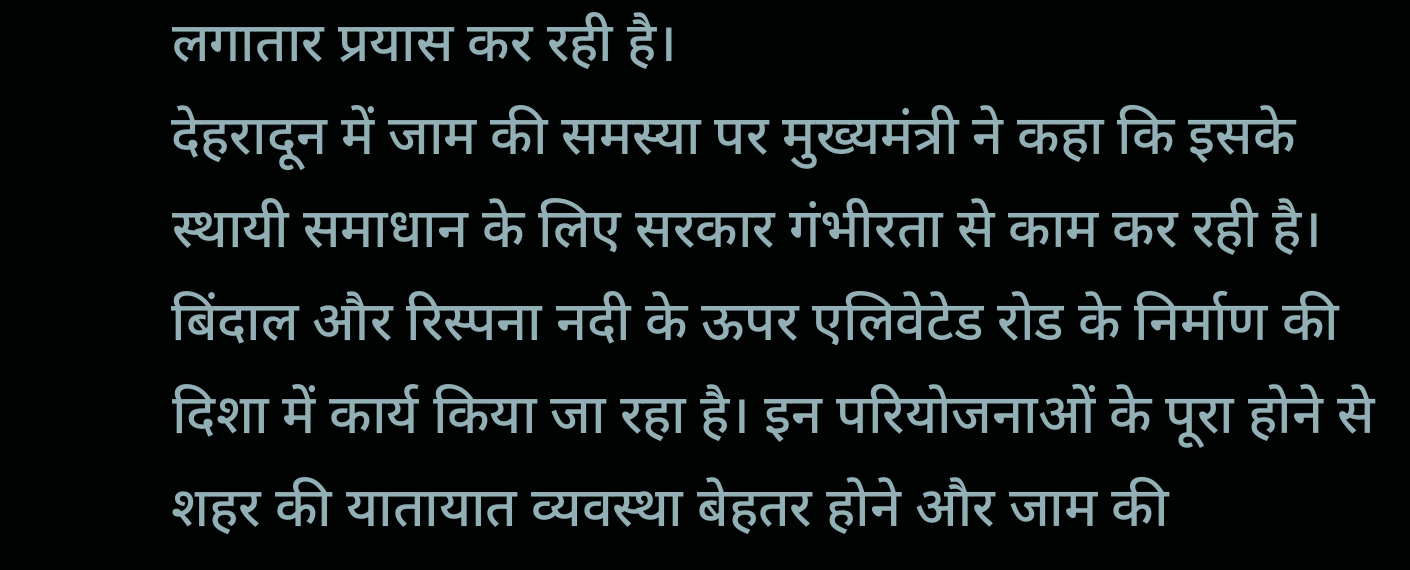लगातार प्रयास कर रही है।
देहरादून में जाम की समस्या पर मुख्यमंत्री ने कहा कि इसके स्थायी समाधान के लिए सरकार गंभीरता से काम कर रही है। बिंदाल और रिस्पना नदी के ऊपर एलिवेटेड रोड के निर्माण की दिशा में कार्य किया जा रहा है। इन परियोजनाओं के पूरा होने से शहर की यातायात व्यवस्था बेहतर होने और जाम की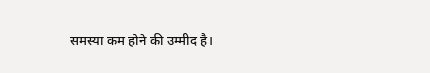समस्या कम होने की उम्मीद है।